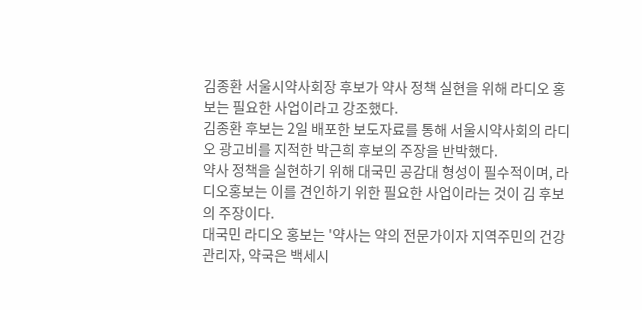김종환 서울시약사회장 후보가 약사 정책 실현을 위해 라디오 홍보는 필요한 사업이라고 강조했다.
김종환 후보는 2일 배포한 보도자료를 통해 서울시약사회의 라디오 광고비를 지적한 박근희 후보의 주장을 반박했다.
약사 정책을 실현하기 위해 대국민 공감대 형성이 필수적이며, 라디오홍보는 이를 견인하기 위한 필요한 사업이라는 것이 김 후보의 주장이다.
대국민 라디오 홍보는 '약사는 약의 전문가이자 지역주민의 건강관리자, 약국은 백세시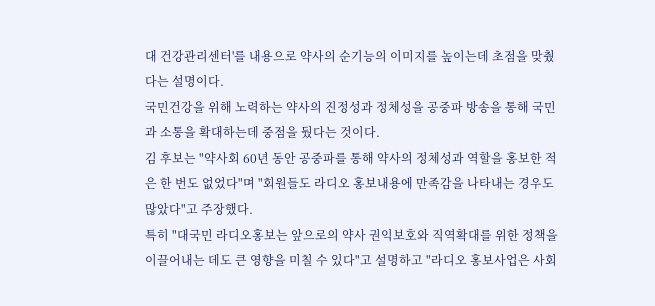대 건강관리센터'를 내용으로 약사의 순기능의 이미지를 높이는데 초점을 맞췄다는 설명이다.
국민건강을 위해 노력하는 약사의 진정성과 정체성을 공중파 방송을 통해 국민과 소통을 확대하는데 중점을 뒀다는 것이다.
김 후보는 "약사회 60년 동안 공중파를 통해 약사의 정체성과 역할을 홍보한 적은 한 번도 없었다"며 "회원들도 라디오 홍보내용에 만족감을 나타내는 경우도 많았다"고 주장했다.
특히 "대국민 라디오홍보는 앞으로의 약사 권익보호와 직역확대를 위한 정책을 이끌어내는 데도 큰 영향을 미칠 수 있다"고 설명하고 "라디오 홍보사업은 사회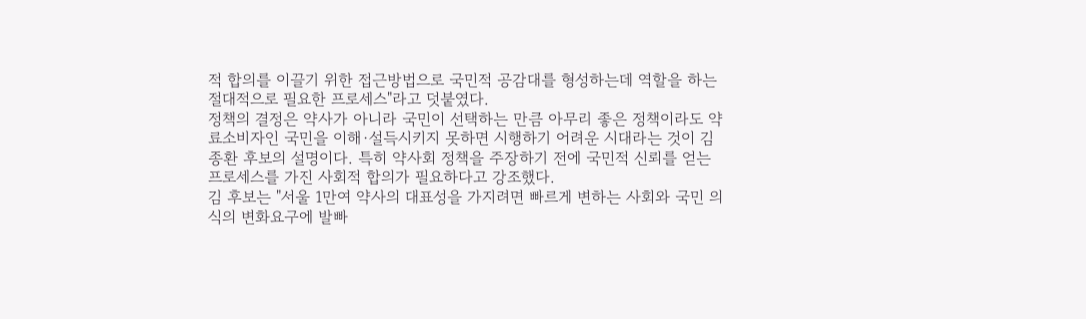적 합의를 이끌기 위한 접근방법으로 국민적 공감대를 형성하는데 역할을 하는 절대적으로 필요한 프로세스"라고 덧붙였다.
정책의 결정은 약사가 아니라 국민이 선택하는 만큼 아무리 좋은 정책이라도 약료소비자인 국민을 이해·설득시키지 못하면 시행하기 어려운 시대라는 것이 김종환 후보의 설명이다. 특히 약사회 정책을 주장하기 전에 국민적 신뢰를 얻는 프로세스를 가진 사회적 합의가 필요하다고 강조했다.
김 후보는 "서울 1만여 약사의 대표성을 가지려면 빠르게 변하는 사회와 국민 의식의 변화요구에 발빠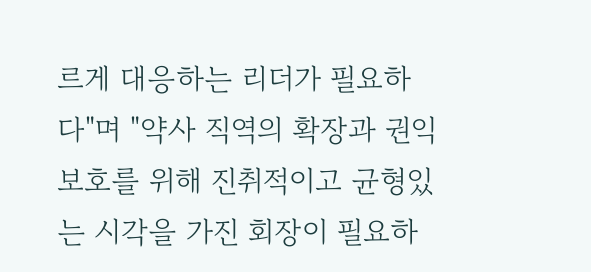르게 대응하는 리더가 필요하다"며 "약사 직역의 확장과 권익보호를 위해 진취적이고 균형있는 시각을 가진 회장이 필요하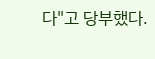다"고 당부했다.